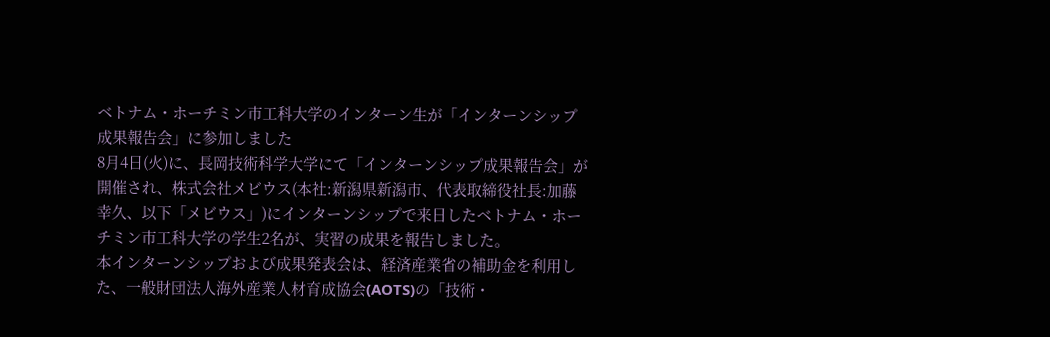ベトナム・ホーチミン市工科大学のインターン生が「インターンシップ成果報告会」に参加しました
8月4日(火)に、長岡技術科学大学にて「インターンシップ成果報告会」が開催され、株式会社メビウス(本社:新潟県新潟市、代表取締役社長:加藤幸久、以下「メビウス」)にインターンシップで来日したベトナム・ホーチミン市工科大学の学生2名が、実習の成果を報告しました。
本インターンシップおよび成果発表会は、経済産業省の補助金を利用した、一般財団法人海外産業人材育成協会(AOTS)の「技術・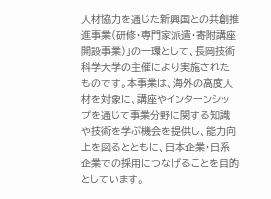人材協力を通じた新興国との共創推進事業(研修・専門家派遣・寄附講座開設事業)」の一環として、長岡技術科学大学の主催により実施されたものです。本事業は、海外の高度人材を対象に、講座やインターンシップを通じて事業分野に関する知識や技術を学ぶ機会を提供し、能力向上を図るとともに、日本企業・日系企業での採用につなげることを目的としています。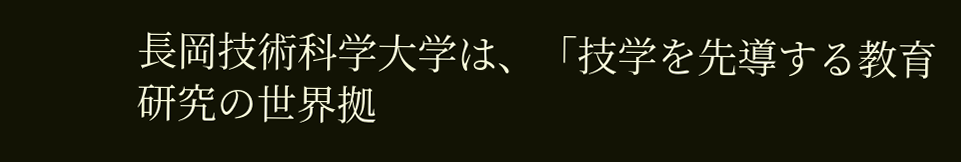長岡技術科学大学は、「技学を先導する教育研究の世界拠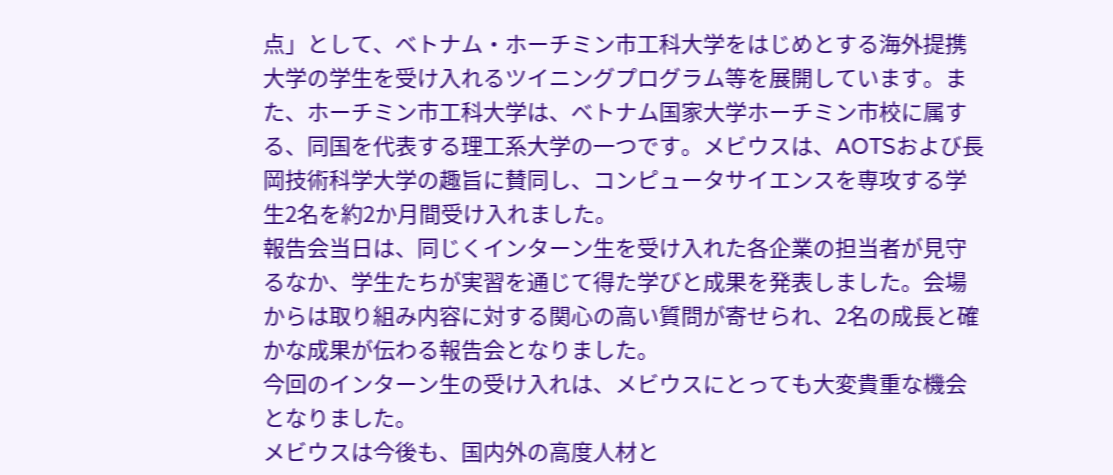点」として、ベトナム・ホーチミン市工科大学をはじめとする海外提携大学の学生を受け入れるツイニングプログラム等を展開しています。また、ホーチミン市工科大学は、ベトナム国家大学ホーチミン市校に属する、同国を代表する理工系大学の一つです。メビウスは、AOTSおよび長岡技術科学大学の趣旨に賛同し、コンピュータサイエンスを専攻する学生2名を約2か月間受け入れました。
報告会当日は、同じくインターン生を受け入れた各企業の担当者が見守るなか、学生たちが実習を通じて得た学びと成果を発表しました。会場からは取り組み内容に対する関心の高い質問が寄せられ、2名の成長と確かな成果が伝わる報告会となりました。
今回のインターン生の受け入れは、メビウスにとっても大変貴重な機会となりました。
メビウスは今後も、国内外の高度人材と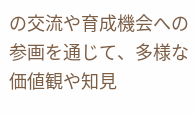の交流や育成機会への参画を通じて、多様な価値観や知見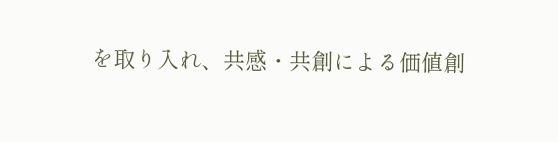を取り入れ、共感・共創による価値創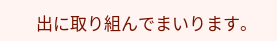出に取り組んでまいります。